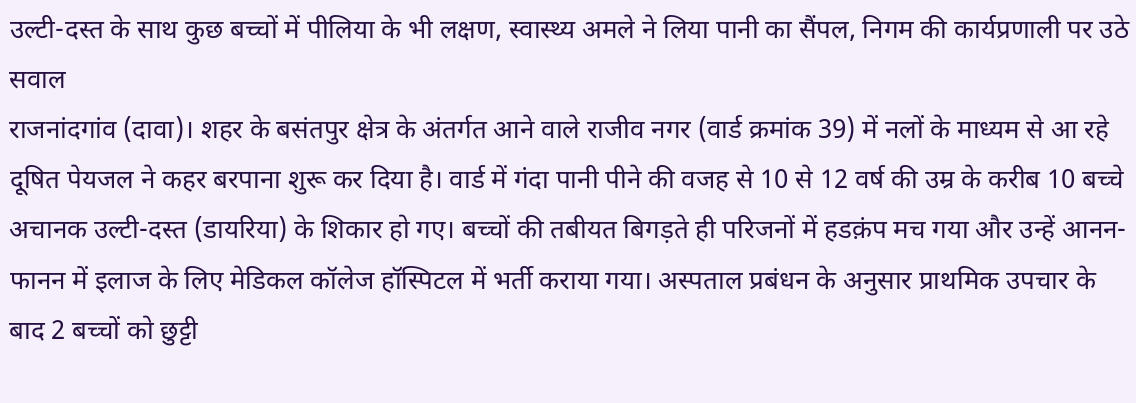उल्टी-दस्त के साथ कुछ बच्चों में पीलिया के भी लक्षण, स्वास्थ्य अमले ने लिया पानी का सैंपल, निगम की कार्यप्रणाली पर उठे सवाल
राजनांदगांव (दावा)। शहर के बसंतपुर क्षेत्र के अंतर्गत आने वाले राजीव नगर (वार्ड क्रमांक 39) में नलों के माध्यम से आ रहे दूषित पेयजल ने कहर बरपाना शुरू कर दिया है। वार्ड में गंदा पानी पीने की वजह से 10 से 12 वर्ष की उम्र के करीब 10 बच्चे अचानक उल्टी-दस्त (डायरिया) के शिकार हो गए। बच्चों की तबीयत बिगड़ते ही परिजनों में हडक़ंप मच गया और उन्हें आनन-फानन में इलाज के लिए मेडिकल कॉलेज हॉस्पिटल में भर्ती कराया गया। अस्पताल प्रबंधन के अनुसार प्राथमिक उपचार के बाद 2 बच्चों को छुट्टी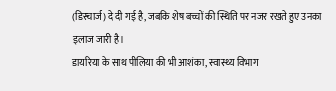(डिस्चार्ज) दे दी गई है, जबकि शेष बच्चों की स्थिति पर नजर रखते हुए उनका इलाज जारी है।
डायरिया के साथ पीलिया की भी आशंका, स्वास्थ्य विभाग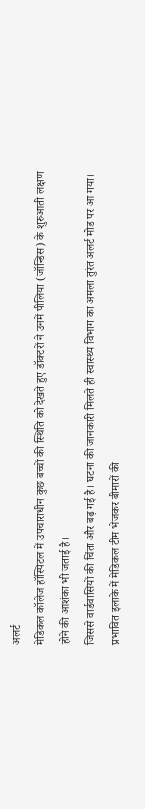अलर्ट
मेडिकल कॉलेज हॉस्पिटल में उपचाराधीन कुछ बच्चों की स्थिति को देखते हुए डॉक्टरों ने उनमें पीलिया (जॉन्डिस) के शुरुआती लक्षण होने की आशंका भी जताई है।
जिससे वार्डवासियों की चिंता और बढ़ गई है। घटना की जानकारी मिलते ही स्वास्थ्य विभाग का अमला तुरंत अलर्ट मोड पर आ गया। प्रभावित इलाके में मेडिकल टीम भेजकर बीमारों की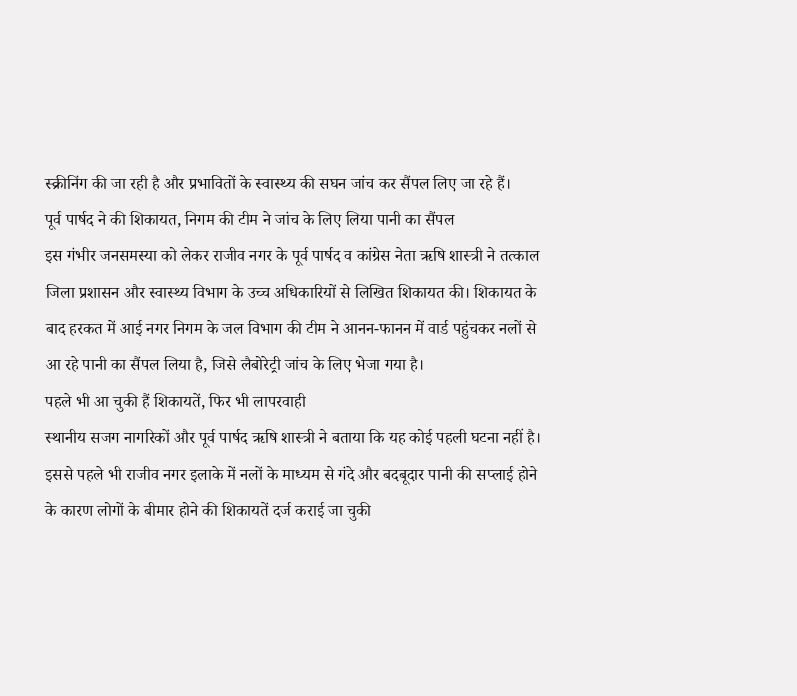स्क्रीनिंग की जा रही है और प्रभावितों के स्वास्थ्य की सघन जांच कर सैंपल लिए जा रहे हैं।
पूर्व पार्षद ने की शिकायत, निगम की टीम ने जांच के लिए लिया पानी का सैंपल
इस गंभीर जनसमस्या को लेकर राजीव नगर के पूर्व पार्षद व कांग्रेस नेता ऋषि शास्त्री ने तत्काल जिला प्रशासन और स्वास्थ्य विभाग के उच्च अधिकारियों से लिखित शिकायत की। शिकायत के बाद हरकत में आई नगर निगम के जल विभाग की टीम ने आनन-फानन में वार्ड पहुंचकर नलों से आ रहे पानी का सैंपल लिया है, जिसे लैबोरेट्री जांच के लिए भेजा गया है।
पहले भी आ चुकी हैं शिकायतें, फिर भी लापरवाही
स्थानीय सजग नागरिकों और पूर्व पार्षद ऋषि शास्त्री ने बताया कि यह कोई पहली घटना नहीं है। इससे पहले भी राजीव नगर इलाके में नलों के माध्यम से गंदे और बदबूदार पानी की सप्लाई होने के कारण लोगों के बीमार होने की शिकायतें दर्ज कराई जा चुकी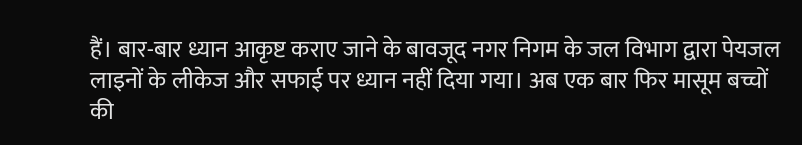हैं। बार-बार ध्यान आकृष्ट कराए जाने के बावजूद नगर निगम के जल विभाग द्वारा पेयजल लाइनों के लीकेज और सफाई पर ध्यान नहीं दिया गया। अब एक बार फिर मासूम बच्चों की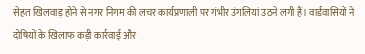सेहत खिलवाड़ होने से नगर निगम की लचर कार्यप्रणाली पर गंभीर उंगलियां उठने लगी हैं। वार्डवासियों ने दोषियों के खिलाफ कड़ी कार्रवाई और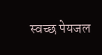स्वच्छ पेयजल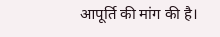आपूर्ति की मांग की है।